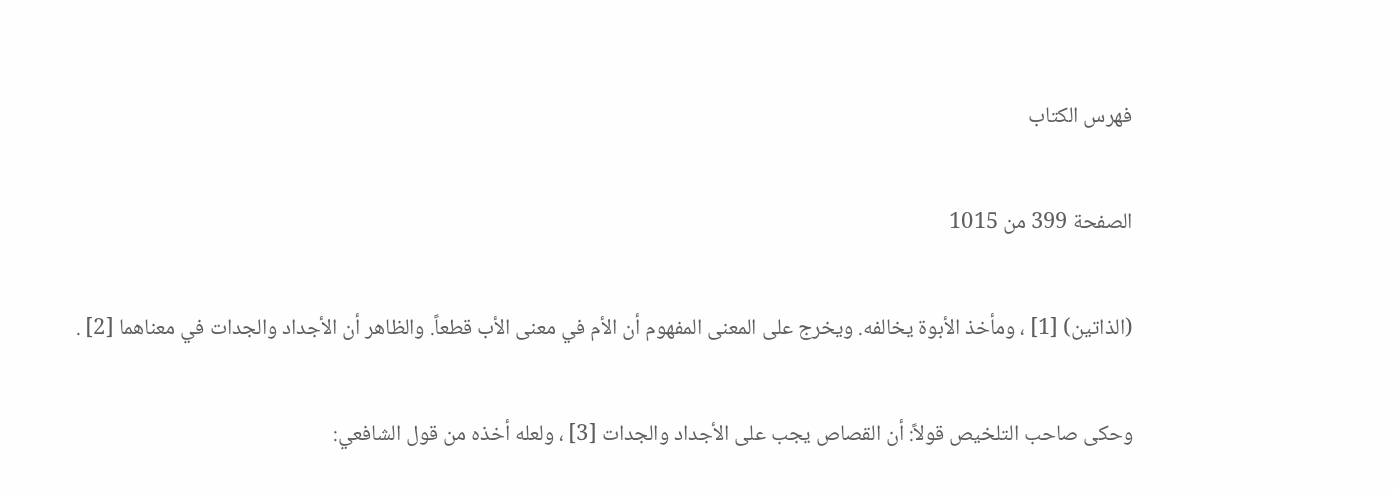فهرس الكتاب

الصفحة 399 من 1015

(الذاتين) [1] ، ومأخذ الأبوة يخالفه. ويخرج على المعنى المفهوم أن الأم في معنى الأب قطعاً. والظاهر أن الأجداد والجدات في معناهما [2] .

وحكى صاحب التلخيص قولاً: أن القصاص يجب على الأجداد والجدات [3] ، ولعله أخذه من قول الشافعي: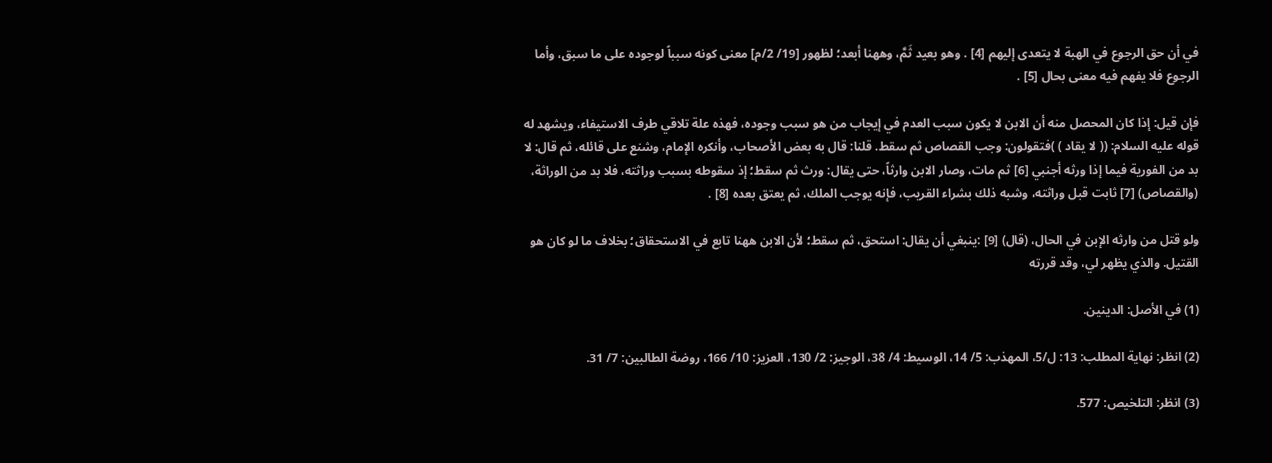في أن حق الرجوع في الهبة لا يتعدى إليهم [4] . وهو بعيد ثَمَّ، وههنا أبعد؛ لظهور [19/ 2/م] معنى كونه سبباً لوجوده على ما سبق، وأما الرجوع فلا يفهم فيه معنى بحال [5] .

فإن قيل: إذا كان المحصل منه أن الابن لا يكون سبب العدم في إيجاب من هو سبب وجوده، فهذه علة تلاقي طرف الاستيفاء، ويشهد له قوله عليه السلام: (( لا يقاد ) )فتقولون: وجب القصاص ثم سقط. قلنا: قال به بعض الأصحاب، وأنكره الإمام، وشنع على قائله، ثم قال: لا بد من الفورية فيما إذا ورثه أجنبي [6] ثم مات، وصار الابن وارثاً، حتى يقال: ورث ثم سقط؛ إذ سقوطه بسبب وراثته، فلا بد من الوراثة، (والقصاص) [7] ثابت قبل وراثته، وشبه ذلك بشراء القريب، فإنه يوجب الملك، ثم يعتق بعده [8] .

ولو قتل من وارثه الإبن في الحال، (قال) [9] :ينبغي أن يقال: استحق، ثم سقط؛ لأن الابن ههنا تابع في الاستحقاق؛ بخلاف ما لو كان هو القتيل. والذي يظهر لي، وقد قررته

(1) في الأصل: الدينين.

(2) انظر: نهاية المطلب: 13: ل/5، المهذب: 5/ 14، الوسيط: 4/ 38، الوجيز: 2/ 130، العزيز: 10/ 166، روضة الطالبين: 7/ 31.

(3) انظر: التلخيص: 577.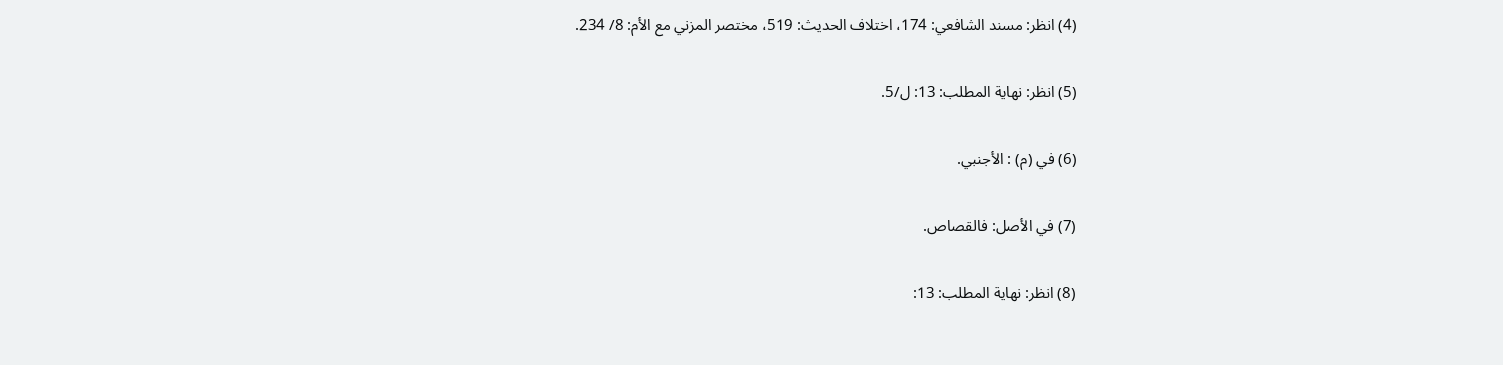(4) انظر: مسند الشافعي: 174، اختلاف الحديث: 519، مختصر المزني مع الأم: 8/ 234.

(5) انظر: نهاية المطلب: 13: ل/5.

(6) في (م) : الأجنبي.

(7) في الأصل: فالقصاص.

(8) انظر: نهاية المطلب: 13: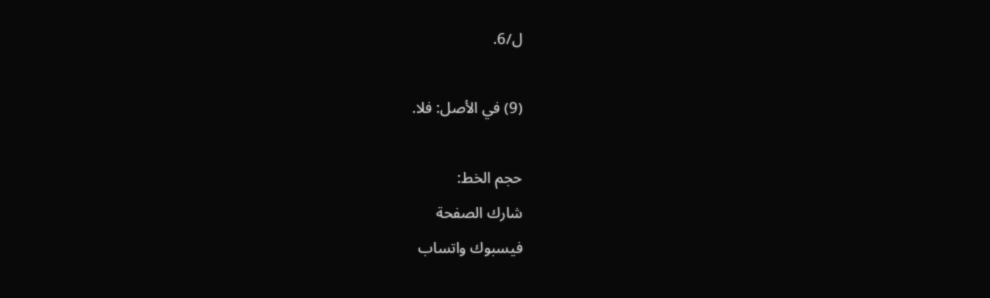ل/6.

(9) في الأصل: فلا.

حجم الخط:
شارك الصفحة
فيسبوك واتساب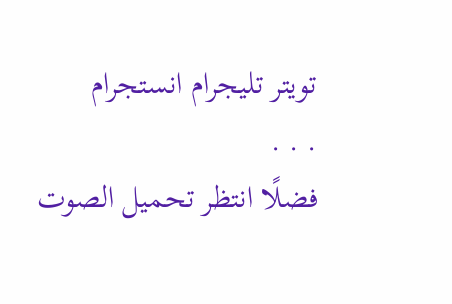تويتر تليجرام انستجرام
. . .
فضلًا انتظر تحميل الصوت